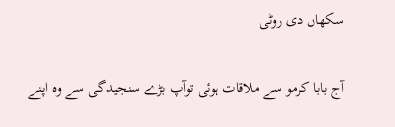سکھاں دی روٹی

آج بابا کرمو سے ملاقات ہوئی توآپ بڑے سنجیدگی سے وہ اپنے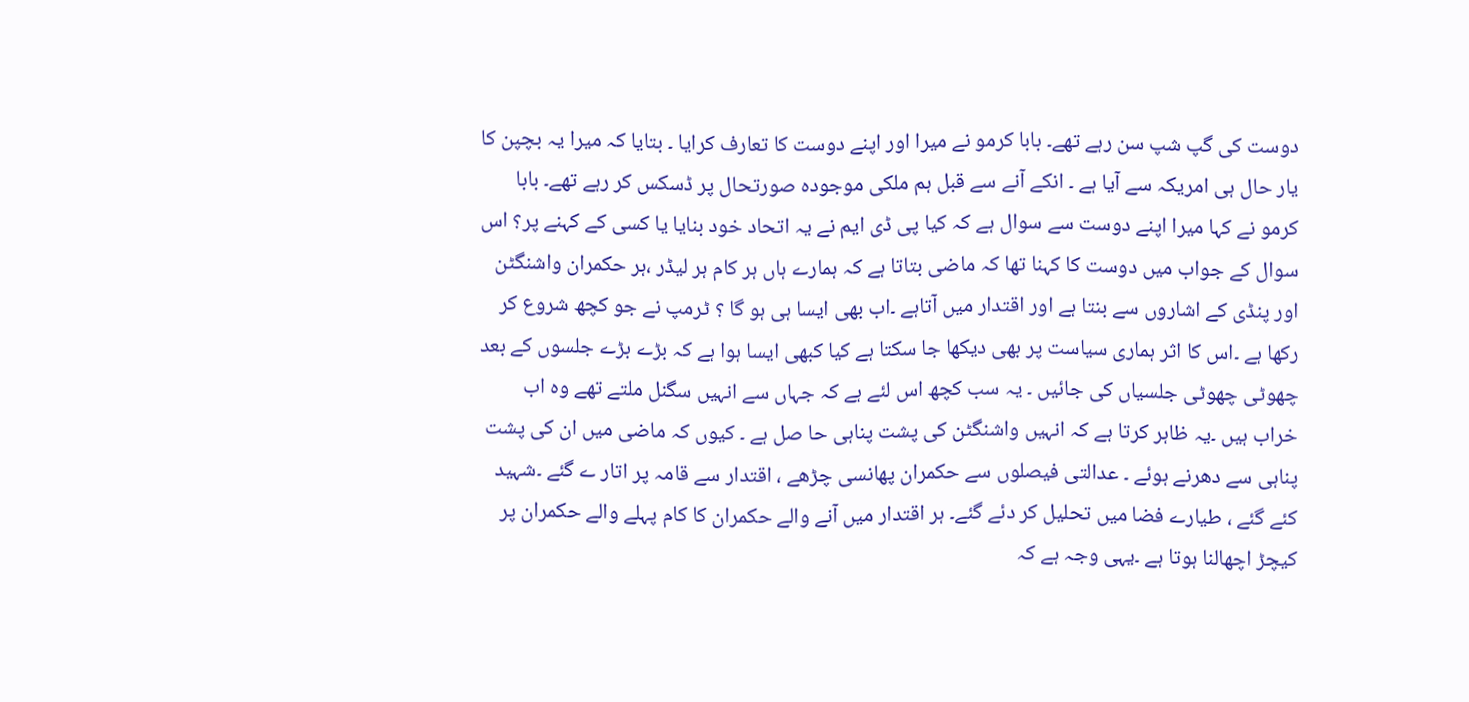دوست کی گپ شپ سن رہے تھے۔ بابا کرمو نے میرا اور اپنے دوست کا تعارف کرایا ۔ بتایا کہ میرا یہ بچپن کا یار حال ہی امریکہ سے آیا ہے ۔ انکے آنے سے قبل ہم ملکی موجودہ صورتحال پر ڈسکس کر رہے تھے۔ بابا کرمو نے کہا میرا اپنے دوست سے سوال ہے کہ کیا پی ڈی ایم نے یہ اتحاد خود بنایا یا کسی کے کہنے پر؟ اس سوال کے جواب میں دوست کا کہنا تھا کہ ماضی بتاتا ہے کہ ہمارے ہاں ہر کام ہر لیڈر ،ہر حکمران واشنگٹن اور پنڈی کے اشاروں سے بنتا ہے اور اقتدار میں آتاہے ۔اب بھی ایسا ہی ہو گا ؟ ٹرمپ نے جو کچھ شروع کر رکھا ہے ۔اس کا اثر ہماری سیاست پر بھی دیکھا جا سکتا ہے کیا کبھی ایسا ہوا ہے کہ بڑے بڑے جلسوں کے بعد چھوٹی چھوٹی جلسیاں کی جائیں ۔ یہ سب کچھ اس لئے ہے کہ جہاں سے انہیں سگنل ملتے تھے وہ اب خراب ہیں ۔یہ ظاہر کرتا ہے کہ انہیں واشنگٹن کی پشت پناہی حا صل ہے ۔ کیوں کہ ماضی میں ان کی پشت پناہی سے دھرنے ہوئے ۔ عدالتی فیصلوں سے حکمران پھانسی چڑھے ، اقتدار سے قامہ پر اتار ے گئے ۔شہید کئے گئے ، طیارے فضا میں تحلیل کر دئے گئے۔ ہر اقتدار میں آنے والے حکمران کا کام پہلے والے حکمران پر کیچڑ اچھالنا ہوتا ہے ۔یہی وجہ ہے کہ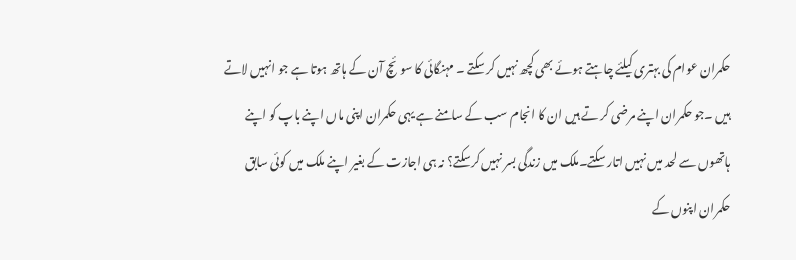حکمران عوام کی بہتری کیلئے چاہتے ہوئے بھی کچھ نہیں کر سکتے ۔ مہنگائی کا سوئچ آن کے ہاتھ ہوتا ہے جو انہیں لاتے ہیں ۔جو حکمران اپنے مرضی کر تے ہیں ان کا انجام سب کے سامنے ہے یہی حکمران اپنی ماں اپنے باپ کو اپنے ہاتھوں سے لحد میں نہیں اتار سکتے۔ملک میں زندگی بسر نہیں کرسکتے؟ نہ ہی اجازت کے بغیر اپنے ملک میں کوئی سابق حکمران اپنوں کے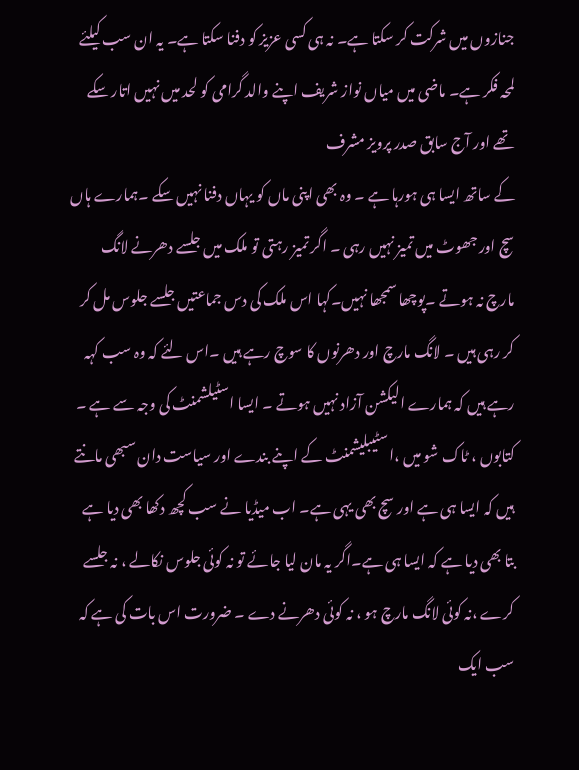جنازوں میں شرکت کر سکتا ہے۔ نہ ہی کسی عزیز کو دفنا سکتا ہے۔ یہ ان سب کیلئے لمحہ فکر ہے۔ ماضی میں میاں نواز شریف اپنے والد گرامی کو لحد میں نہیں اتار سکے تھے اور آج سابق صدر پرویز مشرف
کے ساتھ ایسا ہی ہورہا ہے ۔ وہ بھی اپنی ماں کو یہاں دفنا نہیں سکے ۔ہمارے ہاں سچ اور جھوٹ میں تمیز نہیں رہی ۔ اگر تمیز رہتی تو ملک میں جلسے دھرنے لانگ مارچ نہ ہوتے ۔پوچھا سمجھا نہیں۔کہا اس ملک کی دس جماعتیں جلسے جلوس مل کر کر رہی ہیں ۔ لانگ مارچ اور دھرنوں کا سوچ رہے ہیں ۔اس لئے کہ وہ سب کہہ رہے ہیں کہ ہمارے الیکشن آزاد نہیں ہوتے ۔ ایسا اسٹیلشمنٹ کی وجہ سے ہے ۔ کتابوں ، ٹاک شو میں ،اسٹیبلیشمنٹ کے اپنے بندے اور سیاست دان سبھی مانتے ہیں کہ ایسا ہی ہے اور سچ بھی یہی ہے۔ اب میڈیا نے سب کچھ دکھا بھی دیا ہے بتا بھی دیا ہے کہ ایسا ہی ہے۔اگر یہ مان لیا جائے تو نہ کوئی جلوس نکالے ، نہ جلسے کرے ،نہ کوئی لانگ مارچ ہو ، نہ کوئی دھرنے دے ۔ ضرورت اس بات کی ہے کہ سب ایک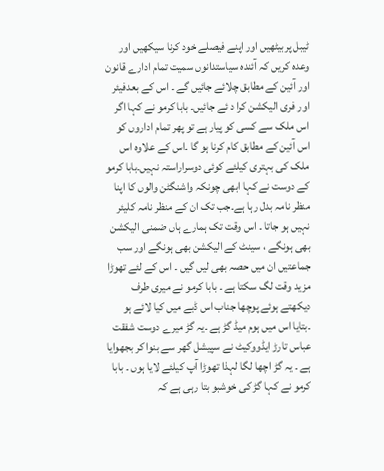ٹیبل پربیٹھیں اور اپنے فیصلے خود کرنا سیکھیں اور وعدہ کریں کہ آئندہ سیاستدانوں سمیت تمام ادارے قانون اور آئین کے مطابق چلائے جائیں گے ۔ اس کے بعدفیئر اور فری الیکشن کرا د ئے جائیں۔ بابا کرمو نے کہا اگر اس ملک سے کسی کو پیار ہے تو پھر تمام اداروں کو اس آئین کے مطابق کام کرنا ہو گا ۔اس کے علاوہ اس ملک کی بہتری کیلئے کوئی دوسراراستہ نہیں۔بابا کرمو کے دوست نے کہا ابھی چونکہ واشنگٹن والوں کا اپنا منظر نامہ بدل رہا ہے۔جب تک ان کے منظر نامہ کلیئر نہیں ہو جاتا ۔ اس وقت تک ہمارے ہاں ضمنی الیکشن بھی ہونگے ، سینٹ کے الیکشن بھی ہونگے اور سب جماعتیں ان میں حصہ بھی لیں گیں ۔ اس کے لئے تھوڑا مزید وقت لگ سکتا ہے ۔ بابا کرمو نے میری طرف دیکھتے ہوئے پوچھا جناب اس ڈبے میں کیا لائے ہو ۔بتایا اس میں ہوم میڈ گڑ ہے ۔یہ گڑ میرے دوست شفقت عباس تارڑ ایڈووکیٹ نے سپیشل گھر سے بنوا کر بجھوایا ہے ۔ یہ گڑ اچھا لگا لہذا تھوڑا آپ کیلئے لایا ہوں ۔ بابا کرمو نے کہا گڑ کی خوشبو بتا رہی ہے کہ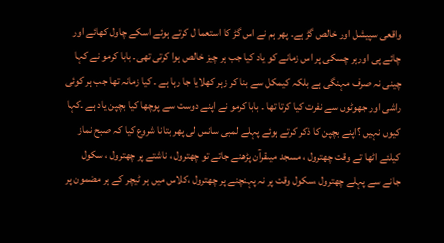واقعی سپیشل اور خالص گڑ ہے۔ پھر ہم نے اس گڑ کا استعما ل کرتے ہوئے اسکے چاول کھائے اور چائے پی اورہر چسکی پر اس زمانے کو یاد کیا جب ہر چیز خالص ہوا کرتی تھی۔ بابا کرمو نے کہا چینی نہ صرف مہنگی ہے بلکہ کیمکل سے بنا کر زہر کھلایا جا رہا ہے ۔ کیا زمانہ تھا جب ہر کوئی راشی اور جھوٹوں سے نفرت کیا کرتا تھا ۔ بابا کرمو نے اپنے دوست سے پوچھا کیا بچپن یاد ہے ۔کہا کیوں نہیں ؟اپنے بچپن کا ذکر کرتے ہوئے پہلے لمبی سانس لی پھر بتانا شروع کیا کہ صبح نماز کیلئے اٹھا تے وقت چھترول ، مسجد میںقرآن پڑھنے جاتے تو چھترول ، ناشتے پر چھترول ، سکول جانے سے پہلے چھترول ،سکول وقت پر نہ پہنچنے پر چھترول ،کلاس میں ہر ٹیچر کے ہر مضمون پر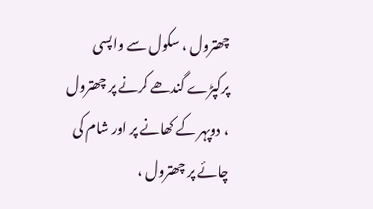چھترول ، سکول سے واپسی پرکپڑے گندھے کرنے پر چھترول ، دوپہر کے کھانے پر اور شام کی چائے پر چھترول ،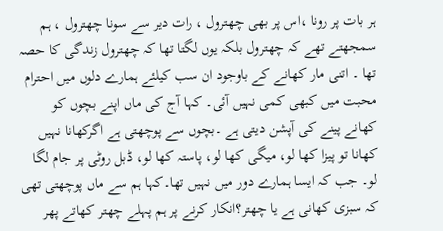ہر بات پر رونا ،اس پر بھی چھترول ، رات دیر سے سونا چھترول ، ہم سمجھتے تھے کہ چھترول بلکہ یوں لگتا تھا کہ چھترول زندگی کا حصہ تھا ۔ اتنی مار کھانے کے باوجود ان سب کیلئے ہمارے دلوں میں احترام محبت میں کبھی کمی نہیں آئی۔ کہا آج کی ماں اپنے بچوں کو کھانے پینے کی آپشن دیتی ہے ۔بچوں سے پوچھتی ہے اگرکھانا نہیں کھانا تو پیزا کھا لو، میگی کھا لو، پاستہ کھا لو، ڈبل روٹی پر جام لگا لو۔ جب کہ ایسا ہمارے دور میں نہیں تھا۔کہا ہم سے ماں پوچھتی تھی کہ سبزی کھانی ہے یا چھتر؟انکار کرنے پر ہم پہلے چھتر کھاتے پھر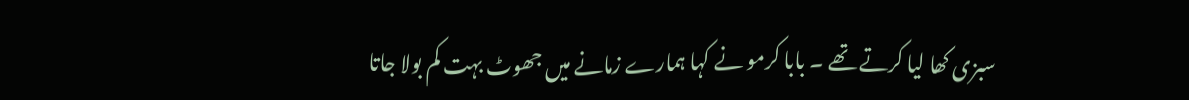سبزی کھا لیا کرتے تھے ۔ بابا کرمو نے کہا ہمارے زمانے میں جھوٹ بہت کم بولا جاتا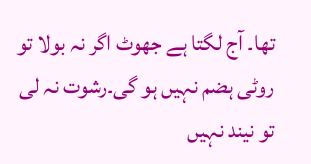تھا۔ آج لگتا ہے جھوٹ اگر نہ بولا تو روٹی ہضم نہیں ہو گی۔رشوت نہ لی تو نیند نہیں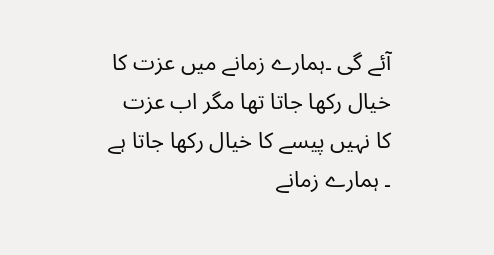آئے گی ۔ہمارے زمانے میں عزت کا خیال رکھا جاتا تھا مگر اب عزت کا نہیں پیسے کا خیال رکھا جاتا ہے ۔ ہمارے زمانے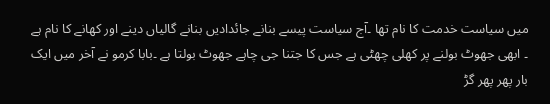میں سیاست خدمت کا نام تھا ۔آج سیاست پیسے بنانے جائدادیں بنانے گالیاں دینے اور کھانے کا نام ہے ۔ ابھی جھوٹ بولنے پر کھلی چھٹی ہے جس کا جتنا جی چاہے جھوٹ بولتا ہے ۔بابا کرمو نے آخر میں ایک بار پھر پھر گڑ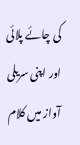کی چائے پلائی اور اپنی سریلی آواز میں کلام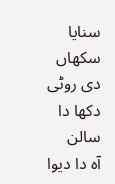سنایا
سکھاں دی روٹی دکھا دا سالن
آہ دا دیوا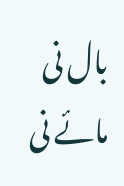بال نی
مائے نی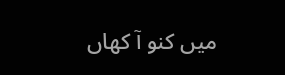میں کنو آ کھاں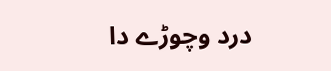درد وچوڑے دا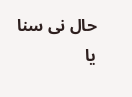حال نی سنا یا